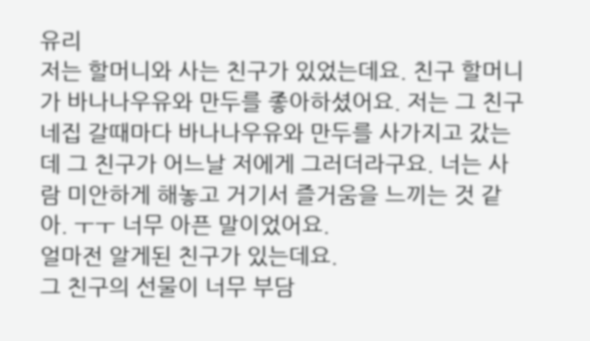유리
저는 할머니와 사는 친구가 있었는데요. 친구 할머니가 바나나우유와 만두를 좋아하셨어요. 저는 그 친구네집 갈때마다 바나나우유와 만두를 사가지고 갔는데 그 친구가 어느날 저에게 그러더라구요. 너는 사람 미안하게 해놓고 거기서 즐거움을 느끼는 것 같아. ㅜㅜ 너무 아픈 말이었어요.
얼마전 알게된 친구가 있는데요.
그 친구의 선물이 너무 부담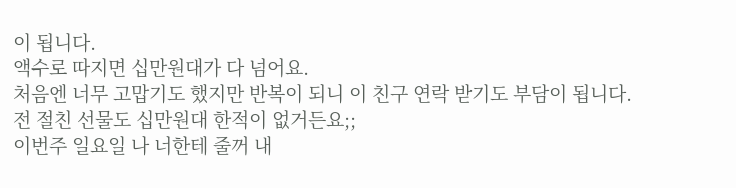이 됩니다.
액수로 따지면 십만원대가 다 넘어요.
처음엔 너무 고맙기도 했지만 반복이 되니 이 친구 연락 받기도 부담이 됩니다.
전 절친 선물도 십만원대 한적이 없거든요;;
이번주 일요일 나 너한테 줄꺼 내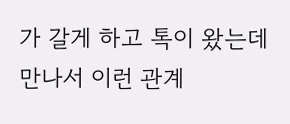가 갈게 하고 톡이 왔는데 만나서 이런 관계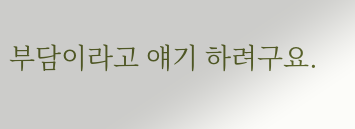부담이라고 얘기 하려구요.